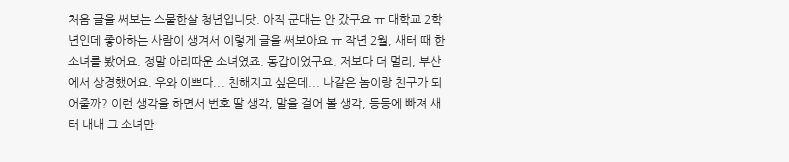처음 글을 써보는 스물한살 청년입니닷. 아직 군대는 안 갔구요 ㅠ 대학교 2학년인데 좋아하는 사람이 생겨서 이렇게 글을 써보아요 ㅠ 작년 2월, 새터 때 한 소녀를 봤어요. 정말 아리따운 소녀였죠. 동갑이었구요. 저보다 더 멀리, 부산에서 상경했어요. 우와 이쁘다... 친해지고 싶은데... 나같은 놈이랑 친구가 되어줄까? 이런 생각을 하면서 번호 딸 생각, 말을 걸어 볼 생각, 등등에 빠져 새터 내내 그 소녀만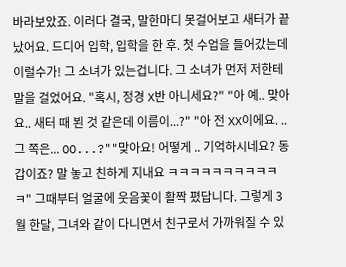바라보았죠. 이러다 결국, 말한마디 못걸어보고 새터가 끝났어요. 드디어 입학, 입학을 한 후. 첫 수업을 들어갔는데 이럴수가! 그 소녀가 있는겁니다. 그 소녀가 먼저 저한테 말을 걸었어요. "혹시, 정경 X반 아니세요?" "아 예.. 맞아요.. 새터 때 뵌 것 같은데 이름이...?" "아 전 XX이에요. .. 그 쪽은... OO...?""맞아요! 어떻게 .. 기억하시네요? 동갑이죠? 말 놓고 친하게 지내요 ㅋㅋㅋㅋㅋㅋㅋㅋㅋㅋㅋ" 그때부터 얼굴에 웃음꽃이 활짝 폈답니다. 그렇게 3월 한달, 그녀와 같이 다니면서 친구로서 가까워질 수 있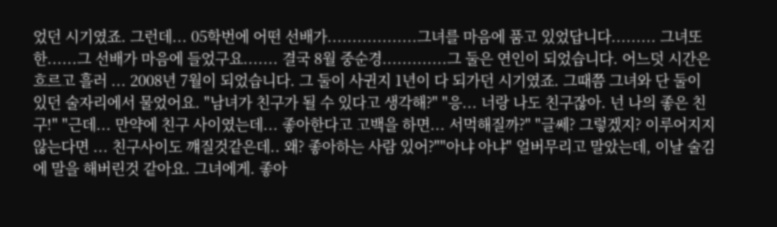었던 시기였죠. 그런데... 05학번에 어떤 선배가..................그녀를 마음에 품고 있었답니다......... 그녀또한......그 선배가 마음에 들었구요....... 결국 8월 중순경.............그 둘은 연인이 되었습니다. 어느덧 시간은 흐르고 흘러 ... 2008년 7월이 되었습니다. 그 둘이 사귄지 1년이 다 되가던 시기였죠. 그때쯤 그녀와 단 둘이 있던 술자리에서 물었어요. "남녀가 친구가 될 수 있다고 생각해?" "응... 너랑 나도 친구잖아. 넌 나의 좋은 친구!" "근데... 만약에 친구 사이였는데... 좋아한다고 고백을 하면... 서먹해질까?" "글쎄? 그렇겠지? 이루어지지 않는다면 ... 친구사이도 꺠질것같은데.. 왜? 좋아하는 사람 있어?""아냐 아냐" 얼버무리고 말았는데, 이날 술김에 말을 해버린것 같아요. 그녀에게. 좋아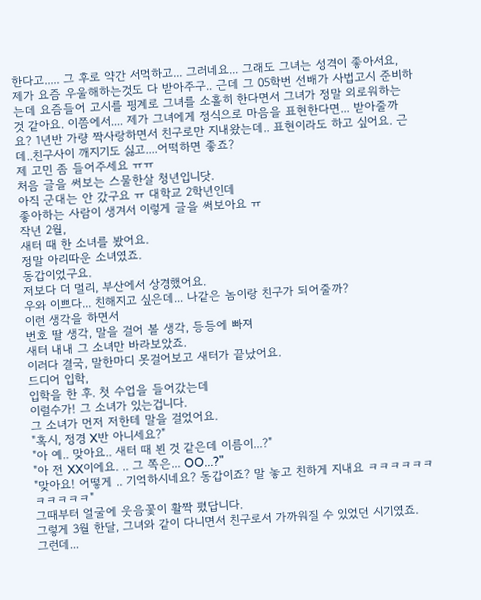한다고..... 그 후로 약간 서먹하고... 그러네요... 그래도 그녀는 성격이 좋아서요, 제가 요즘 우울해하는것도 다 받아주구.. 근데 그 05학번 선배가 사법고시 준비하는데 요즘들어 고시를 핑계로 그녀를 소홀히 한다면서 그녀가 정말 외로워하는 것 같아요. 이쯤에서.... 제가 그녀에게 정식으로 마음을 표현한다면... 받아줄까요? 1년반 가량 짝사랑하면서 친구로만 지내왔는데.. 표현이라도 하고 싶어요. 근데..친구사이 깨지기도 싫고....어떡하면 좋죠?
제 고민 좀 들어주세요 ㅠㅠ
처음 글을 써보는 스물한살 청년입니닷.
아직 군대는 안 갔구요 ㅠ 대학교 2학년인데
좋아하는 사람이 생겨서 이렇게 글을 써보아요 ㅠ
작년 2월,
새터 때 한 소녀를 봤어요.
정말 아리따운 소녀였죠.
동갑이었구요.
저보다 더 멀리, 부산에서 상경했어요.
우와 이쁘다... 친해지고 싶은데... 나같은 놈이랑 친구가 되어줄까?
이런 생각을 하면서
번호 딸 생각, 말을 걸어 볼 생각, 등등에 빠져
새터 내내 그 소녀만 바라보았죠.
이러다 결국, 말한마디 못걸어보고 새터가 끝났어요.
드디어 입학,
입학을 한 후. 첫 수업을 들어갔는데
이럴수가! 그 소녀가 있는겁니다.
그 소녀가 먼저 저한테 말을 걸었어요.
"혹시, 정경 X반 아니세요?"
"아 예.. 맞아요.. 새터 때 뵌 것 같은데 이름이...?"
"아 전 XX이에요. .. 그 쪽은... OO...?"
"맞아요! 어떻게 .. 기억하시네요? 동갑이죠? 말 놓고 친하게 지내요 ㅋㅋㅋㅋㅋㅋㅋㅋㅋㅋㅋ"
그때부터 얼굴에 웃음꽃이 활짝 폈답니다.
그렇게 3월 한달, 그녀와 같이 다니면서 친구로서 가까워질 수 있었던 시기였죠.
그런데...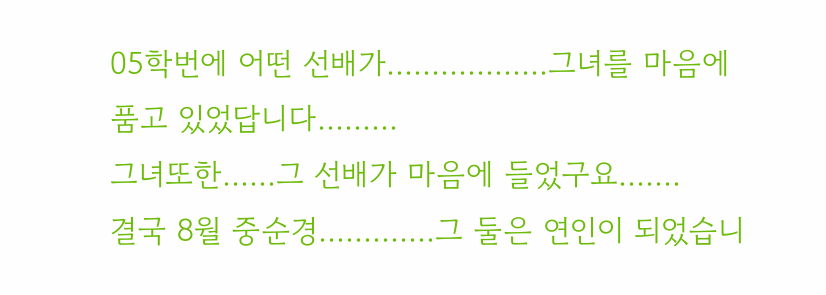05학번에 어떤 선배가..................그녀를 마음에 품고 있었답니다.........
그녀또한......그 선배가 마음에 들었구요.......
결국 8월 중순경.............그 둘은 연인이 되었습니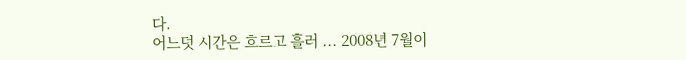다.
어느덧 시간은 흐르고 흘러 ... 2008년 7월이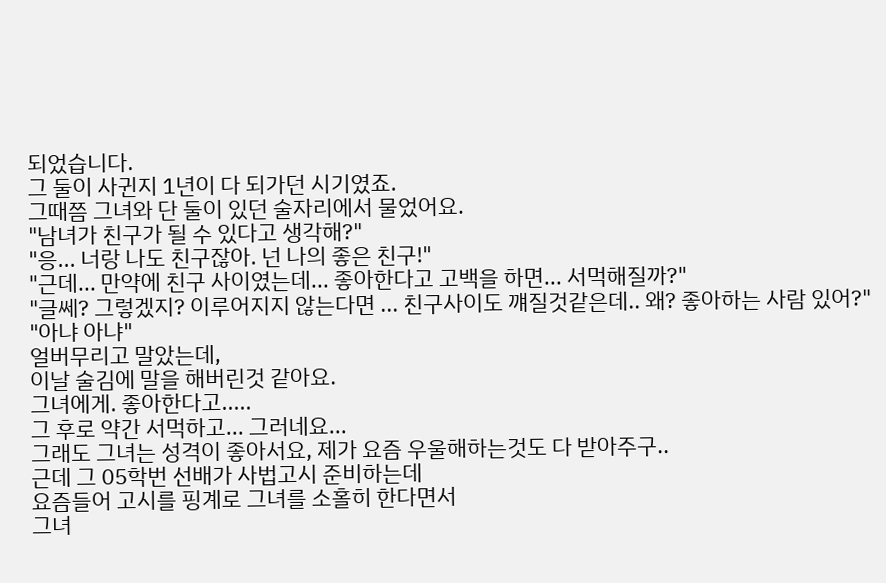되었습니다.
그 둘이 사귄지 1년이 다 되가던 시기였죠.
그때쯤 그녀와 단 둘이 있던 술자리에서 물었어요.
"남녀가 친구가 될 수 있다고 생각해?"
"응... 너랑 나도 친구잖아. 넌 나의 좋은 친구!"
"근데... 만약에 친구 사이였는데... 좋아한다고 고백을 하면... 서먹해질까?"
"글쎄? 그렇겠지? 이루어지지 않는다면 ... 친구사이도 꺠질것같은데.. 왜? 좋아하는 사람 있어?"
"아냐 아냐"
얼버무리고 말았는데,
이날 술김에 말을 해버린것 같아요.
그녀에게. 좋아한다고.....
그 후로 약간 서먹하고... 그러네요...
그래도 그녀는 성격이 좋아서요, 제가 요즘 우울해하는것도 다 받아주구..
근데 그 05학번 선배가 사법고시 준비하는데
요즘들어 고시를 핑계로 그녀를 소홀히 한다면서
그녀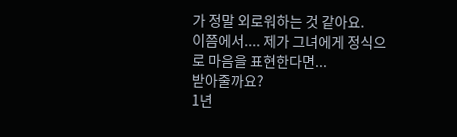가 정말 외로워하는 것 같아요.
이쯤에서.... 제가 그녀에게 정식으로 마음을 표현한다면...
받아줄까요?
1년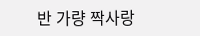반 가량 짝사랑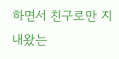하면서 친구로만 지내왔는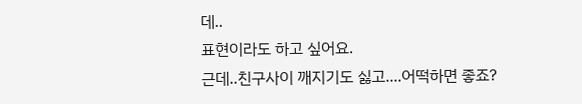데..
표현이라도 하고 싶어요.
근데..친구사이 깨지기도 싫고....어떡하면 좋죠?